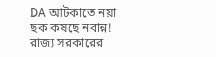DA আটকাতে নয়া ছক কষছে নবান্ন! রাজ্য সরকারের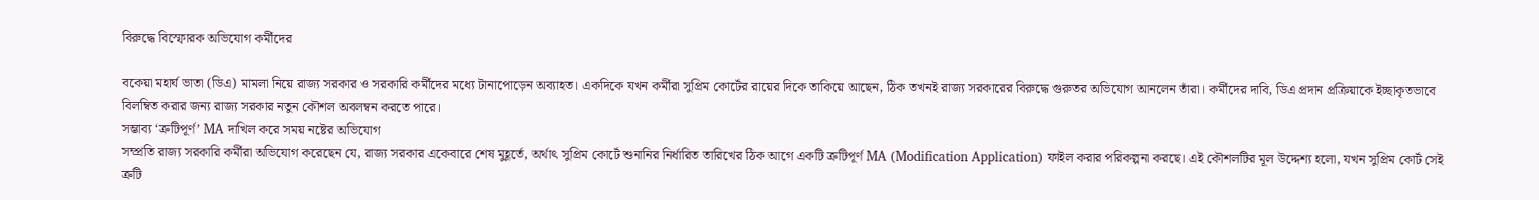বিরুদ্ধে বিস্ফোরক অভিযোগ কর্মীদের

বকেয়া মহার্ঘ ভাতা (ডিএ) মামলা নিয়ে রাজ্য সরকার ও সরকারি কর্মীদের মধ্যে টানাপোড়েন অব্যাহত। একদিকে যখন কর্মীরা সুপ্রিম কোর্টের রায়ের দিকে তাকিয়ে আছেন, ঠিক তখনই রাজ্য সরকারের বিরুদ্ধে গুরুতর অভিযোগ আনলেন তাঁরা। কর্মীদের দাবি, ডিএ প্রদান প্রক্রিয়াকে ইচ্ছাকৃতভাবে বিলম্বিত করার জন্য রাজ্য সরকার নতুন কৌশল অবলম্বন করতে পারে।
সম্ভাব্য ‘ত্রুটিপূর্ণ’ MA দাখিল করে সময় নষ্টের অভিযোগ
সম্প্রতি রাজ্য সরকারি কর্মীরা অভিযোগ করেছেন যে, রাজ্য সরকার একেবারে শেষ মুহূর্তে, অর্থাৎ সুপ্রিম কোর্টে শুনানির নির্ধারিত তারিখের ঠিক আগে একটি ত্রুটিপূর্ণ MA (Modification Application) ফাইল করার পরিকল্পনা করছে। এই কৌশলটির মূল উদ্দেশ্য হলো, যখন সুপ্রিম কোর্ট সেই ত্রুটি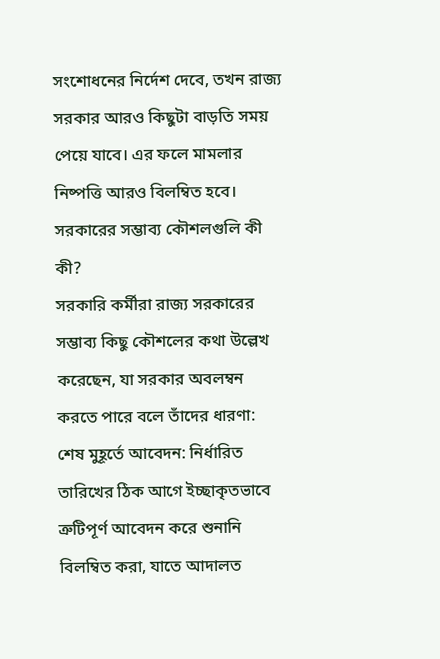সংশোধনের নির্দেশ দেবে, তখন রাজ্য সরকার আরও কিছুটা বাড়তি সময় পেয়ে যাবে। এর ফলে মামলার নিষ্পত্তি আরও বিলম্বিত হবে।
সরকারের সম্ভাব্য কৌশলগুলি কী কী?
সরকারি কর্মীরা রাজ্য সরকারের সম্ভাব্য কিছু কৌশলের কথা উল্লেখ করেছেন, যা সরকার অবলম্বন করতে পারে বলে তাঁদের ধারণা:
শেষ মুহূর্তে আবেদন: নির্ধারিত তারিখের ঠিক আগে ইচ্ছাকৃতভাবে ত্রুটিপূর্ণ আবেদন করে শুনানি বিলম্বিত করা, যাতে আদালত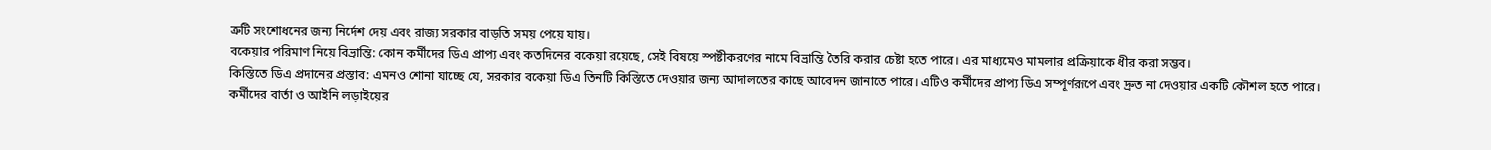ত্রুটি সংশোধনের জন্য নির্দেশ দেয় এবং রাজ্য সরকার বাড়তি সময় পেয়ে যায়।
বকেয়ার পরিমাণ নিয়ে বিভ্রান্তি: কোন কর্মীদের ডিএ প্রাপ্য এবং কতদিনের বকেয়া রয়েছে, সেই বিষয়ে স্পষ্টীকরণের নামে বিভ্রান্তি তৈরি করার চেষ্টা হতে পারে। এর মাধ্যমেও মামলার প্রক্রিয়াকে ধীর করা সম্ভব।
কিস্তিতে ডিএ প্রদানের প্রস্তাব: এমনও শোনা যাচ্ছে যে, সরকার বকেয়া ডিএ তিনটি কিস্তিতে দেওয়ার জন্য আদালতের কাছে আবেদন জানাতে পারে। এটিও কর্মীদের প্রাপ্য ডিএ সম্পূর্ণরূপে এবং দ্রুত না দেওয়ার একটি কৌশল হতে পারে।
কর্মীদের বার্তা ও আইনি লড়াইয়ের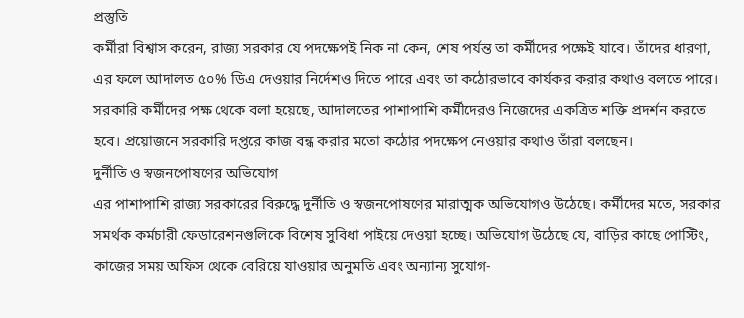প্রস্তুতি
কর্মীরা বিশ্বাস করেন, রাজ্য সরকার যে পদক্ষেপই নিক না কেন, শেষ পর্যন্ত তা কর্মীদের পক্ষেই যাবে। তাঁদের ধারণা, এর ফলে আদালত ৫০% ডিএ দেওয়ার নির্দেশও দিতে পারে এবং তা কঠোরভাবে কার্যকর করার কথাও বলতে পারে। সরকারি কর্মীদের পক্ষ থেকে বলা হয়েছে, আদালতের পাশাপাশি কর্মীদেরও নিজেদের একত্রিত শক্তি প্রদর্শন করতে হবে। প্রয়োজনে সরকারি দপ্তরে কাজ বন্ধ করার মতো কঠোর পদক্ষেপ নেওয়ার কথাও তাঁরা বলছেন।
দুর্নীতি ও স্বজনপোষণের অভিযোগ
এর পাশাপাশি রাজ্য সরকারের বিরুদ্ধে দুর্নীতি ও স্বজনপোষণের মারাত্মক অভিযোগও উঠেছে। কর্মীদের মতে, সরকার সমর্থক কর্মচারী ফেডারেশনগুলিকে বিশেষ সুবিধা পাইয়ে দেওয়া হচ্ছে। অভিযোগ উঠেছে যে, বাড়ির কাছে পোস্টিং, কাজের সময় অফিস থেকে বেরিয়ে যাওয়ার অনুমতি এবং অন্যান্য সুযোগ-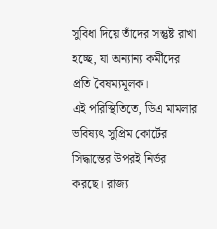সুবিধা দিয়ে তাঁদের সন্তুষ্ট রাখা হচ্ছে, যা অন্যান্য কর্মীদের প্রতি বৈষম্যমূলক।
এই পরিস্থিতিতে, ডিএ মামলার ভবিষ্যৎ সুপ্রিম কোর্টের সিদ্ধান্তের উপরই নির্ভর করছে। রাজ্য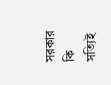সরকার কি সত্যিই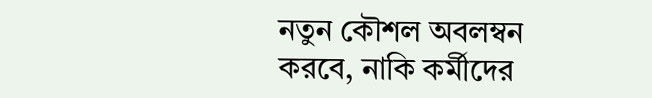নতুন কৌশল অবলম্বন করবে, নাকি কর্মীদের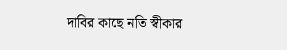দাবির কাছে নতি স্বীকার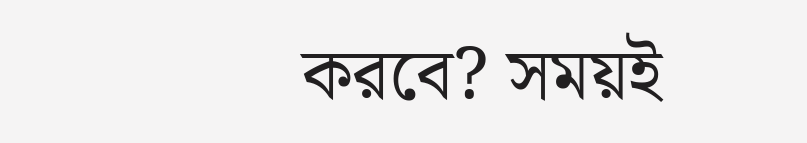করবে? সময়ই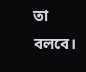তা বলবে।